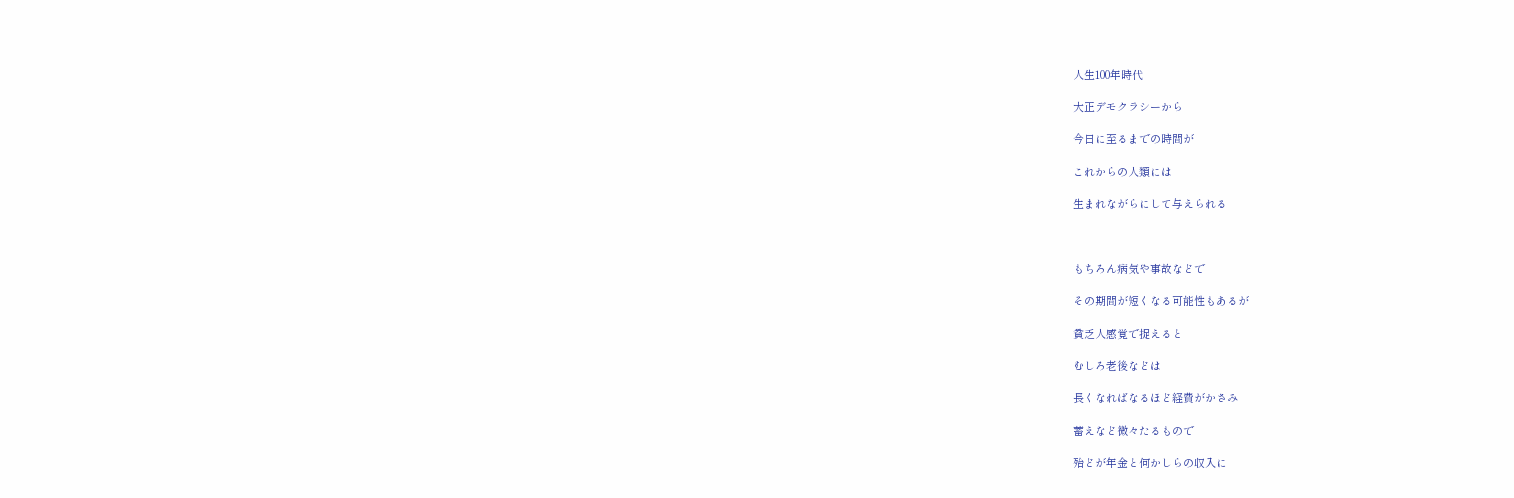人生100年時代

大正デモクラシーから

今日に至るまでの時間が

これからの人類には

生まれながらにして与えられる



もちろん病気や事故などで

その期間が短くなる可能性もあるが

貧乏人感覚で捉えると

むしろ老後などは

長くなればなるほど経費がかさみ

蓄えなど微々たるもので

殆どが年金と何かしらの収入に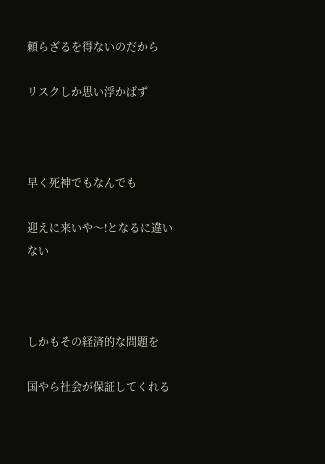頼らざるを得ないのだから

リスクしか思い浮かばず



早く死神でもなんでも

迎えに来いや〜!となるに違いない



しかもその経済的な問題を

国やら社会が保証してくれる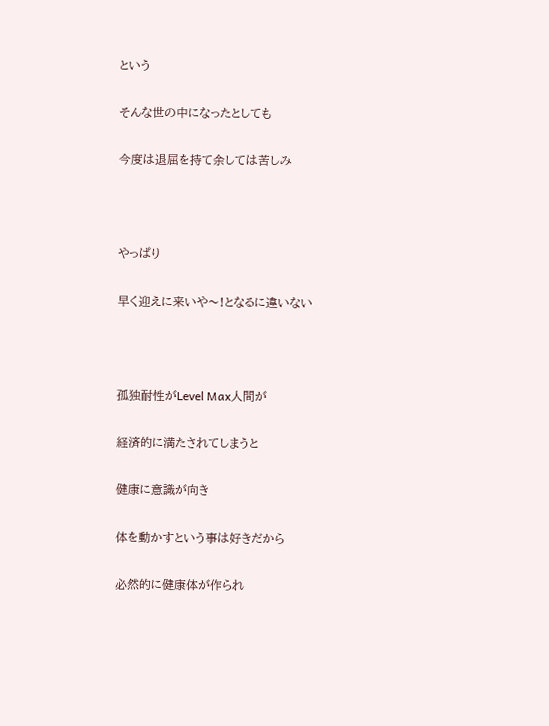という

そんな世の中になったとしても

今度は退屈を持て余しては苦しみ



やっぱり

早く迎えに来いや〜!となるに違いない



孤独耐性がLevel Max人間が

経済的に満たされてしまうと

健康に意識が向き

体を動かすという事は好きだから

必然的に健康体が作られ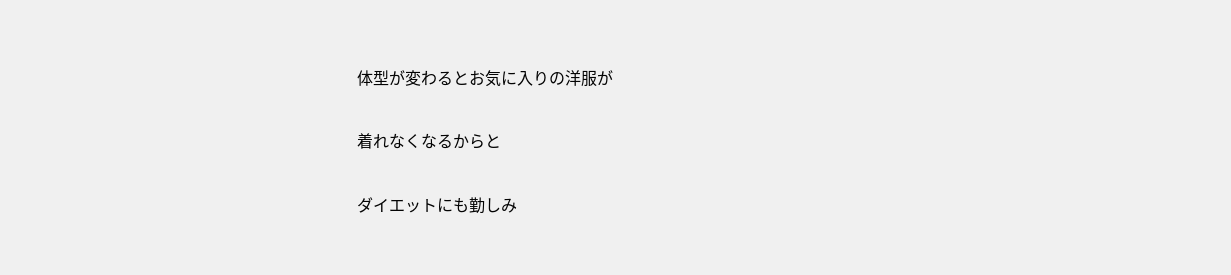体型が変わるとお気に入りの洋服が

着れなくなるからと

ダイエットにも勤しみ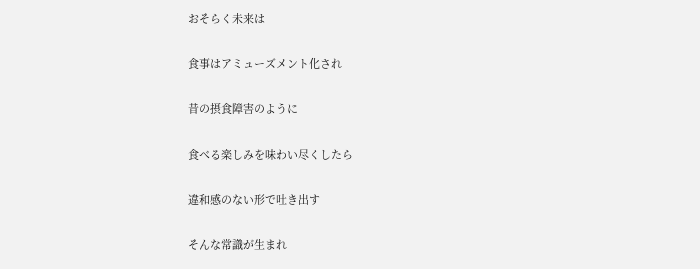おそらく未来は

食事はアミューズメント化され

昔の摂食障害のように

食べる楽しみを味わい尽くしたら

違和感のない形で吐き出す

そんな常識が生まれ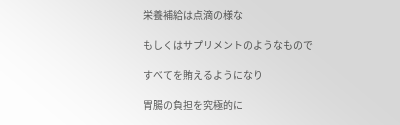栄養補給は点滴の様な

もしくはサプリメントのようなもので

すべてを賄えるようになり

胃腸の負担を究極的に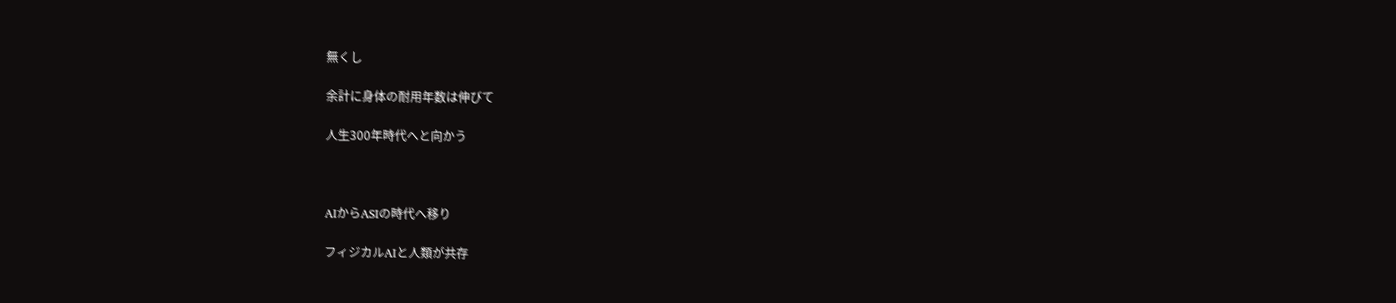無くし

余計に身体の耐用年数は伸びて

人生300年時代へと向かう



AIからASIの時代へ移り

フィジカルAIと人類が共存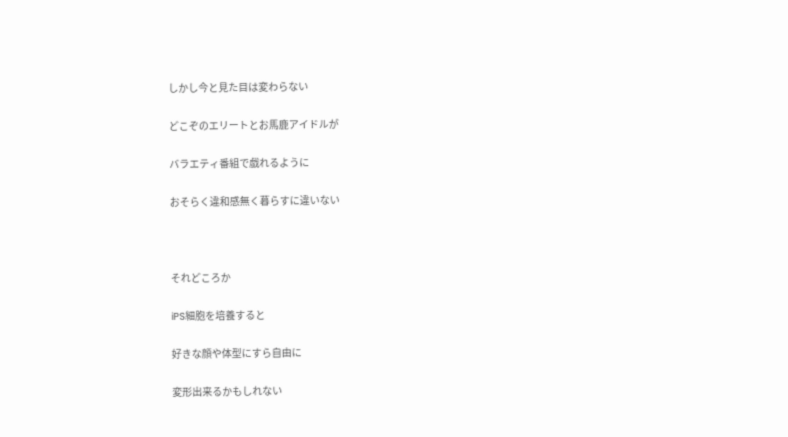しかし今と見た目は変わらない

どこぞのエリートとお馬鹿アイドルが

バラエティ番組で戯れるように

おそらく違和感無く暮らすに違いない



それどころか

iPS細胞を培養すると

好きな顔や体型にすら自由に

変形出来るかもしれない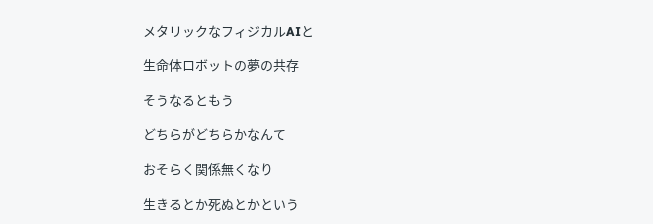メタリックなフィジカルAIと

生命体ロボットの夢の共存

そうなるともう

どちらがどちらかなんて

おそらく関係無くなり

生きるとか死ぬとかという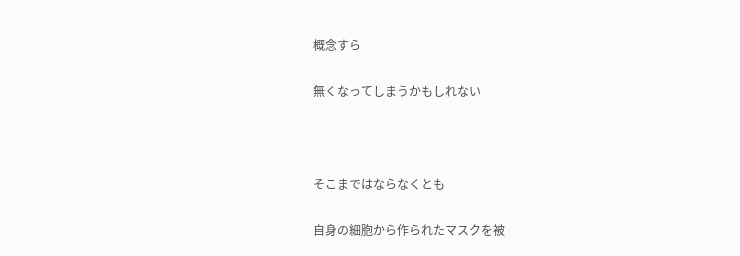概念すら

無くなってしまうかもしれない



そこまではならなくとも

自身の細胞から作られたマスクを被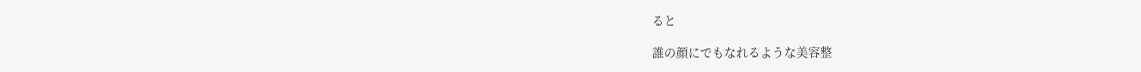ると

誰の顔にでもなれるような美容整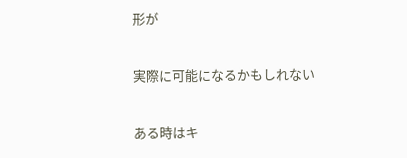形が

実際に可能になるかもしれない

ある時はキ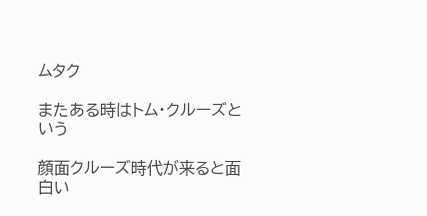ムタク

またある時はトム・クルーズという

顔面クルーズ時代が来ると面白い